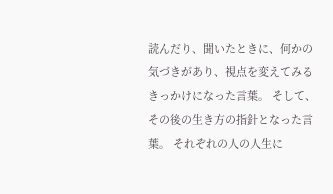読んだり、聞いたときに、何かの気づきがあり、視点を変えてみるきっかけになった言葉。 そして、その後の生き方の指針となった言葉。 それぞれの人の人生に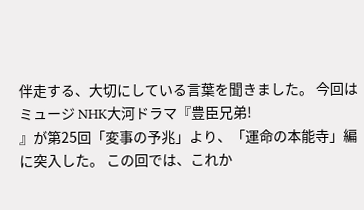伴走する、大切にしている言葉を聞きました。 今回はミュージ NHK大河ドラマ『豊臣兄弟!
』が第25回「変事の予兆」より、「運命の本能寺」編に突入した。 この回では、これか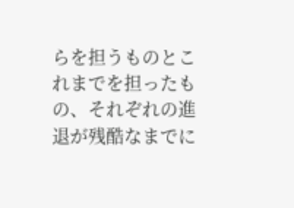らを担うものとこれまでを担ったもの、それぞれの進退が残酷なまでに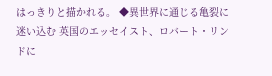はっきりと描かれる。 ◆異世界に通じる亀裂に迷い込む 英国のエッセイスト、ロバート・リンドに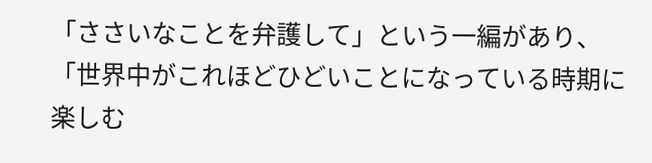「ささいなことを弁護して」という一編があり、「世界中がこれほどひどいことになっている時期に楽しむ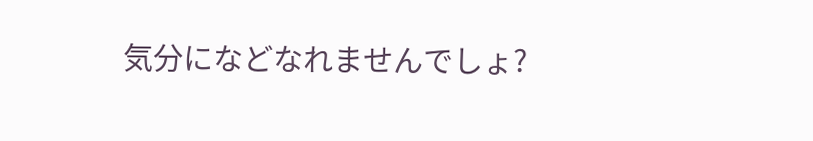気分になどなれませんでしょ?